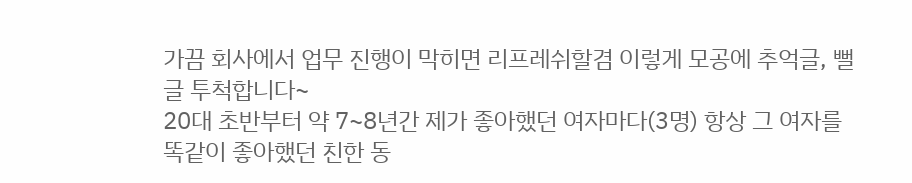가끔 회사에서 업무 진행이 막히면 리프레쉬할겸 이렇게 모공에 추억글, 뻘글 투척합니다~
20대 초반부터 약 7~8년간 제가 좋아했던 여자마다(3명) 항상 그 여자를 똑같이 좋아했던 친한 동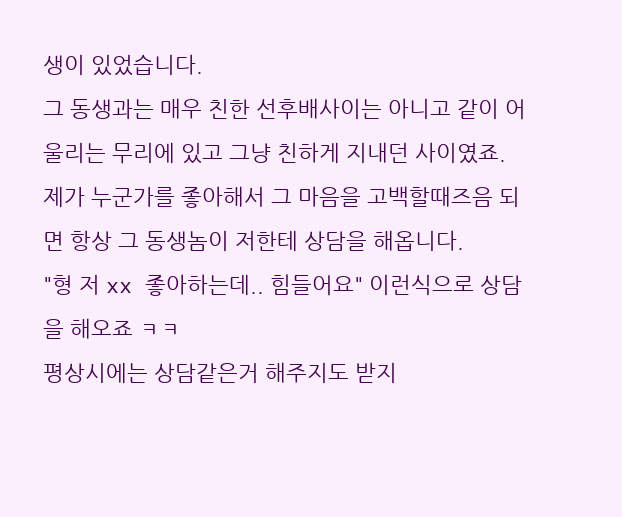생이 있었습니다.
그 동생과는 매우 친한 선후배사이는 아니고 같이 어울리는 무리에 있고 그냥 친하게 지내던 사이였죠.
제가 누군가를 좋아해서 그 마음을 고백할때즈음 되면 항상 그 동생놈이 저한테 상담을 해옵니다.
"형 저 xx 좋아하는데.. 힘들어요" 이런식으로 상담을 해오죠 ㅋㅋ
평상시에는 상담같은거 해주지도 받지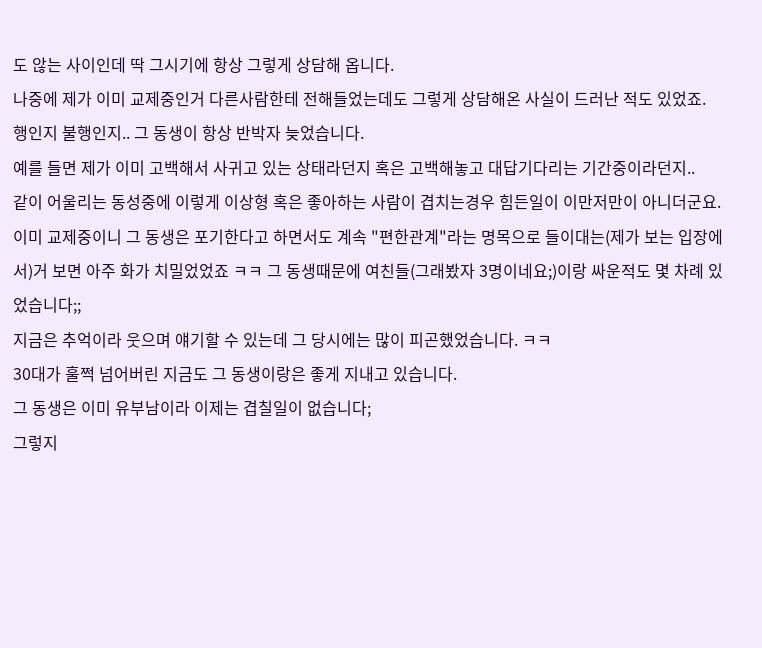도 않는 사이인데 딱 그시기에 항상 그렇게 상담해 옵니다.
나중에 제가 이미 교제중인거 다른사람한테 전해들었는데도 그렇게 상담해온 사실이 드러난 적도 있었죠.
행인지 불행인지.. 그 동생이 항상 반박자 늦었습니다.
예를 들면 제가 이미 고백해서 사귀고 있는 상태라던지 혹은 고백해놓고 대답기다리는 기간중이라던지..
같이 어울리는 동성중에 이렇게 이상형 혹은 좋아하는 사람이 겹치는경우 힘든일이 이만저만이 아니더군요.
이미 교제중이니 그 동생은 포기한다고 하면서도 계속 "편한관계"라는 명목으로 들이대는(제가 보는 입장에서)거 보면 아주 화가 치밀었었죠 ㅋㅋ 그 동생때문에 여친들(그래봤자 3명이네요;)이랑 싸운적도 몇 차례 있었습니다;;
지금은 추억이라 웃으며 얘기할 수 있는데 그 당시에는 많이 피곤했었습니다. ㅋㅋ
30대가 훌쩍 넘어버린 지금도 그 동생이랑은 좋게 지내고 있습니다.
그 동생은 이미 유부남이라 이제는 겹칠일이 없습니다;
그렇지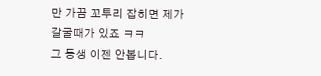만 가끔 꼬투리 잡히면 제가 갈굴때가 있죠 ㅋㅋ
그 동생 이젠 안봅니다.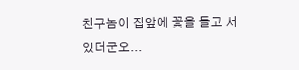친구놈이 집앞에 꽃을 들고 서있더군오...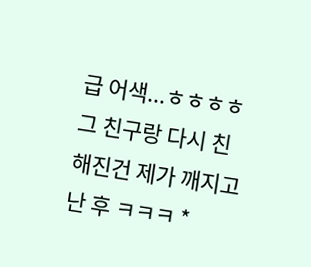급 어색...ㅎㅎㅎㅎ
그 친구랑 다시 친해진건 제가 깨지고난 후 ㅋㅋㅋ *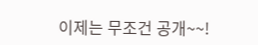이제는 무조건 공개~~!